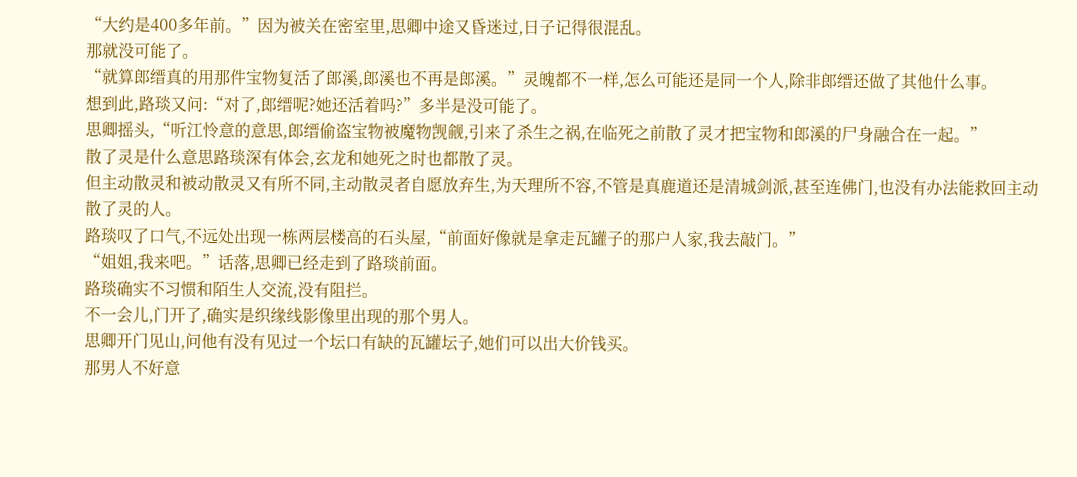“大约是400多年前。”因为被关在密室里,思卿中途又昏迷过,日子记得很混乱。
那就没可能了。
“就算郎缙真的用那件宝物复活了郎溪,郎溪也不再是郎溪。”灵魄都不一样,怎么可能还是同一个人,除非郎缙还做了其他什么事。
想到此,路琰又问:“对了,郎缙呢?她还活着吗?”多半是没可能了。
思卿摇头,“听江怜意的意思,郎缙偷盗宝物被魔物觊觎,引来了杀生之祸,在临死之前散了灵才把宝物和郎溪的尸身融合在一起。”
散了灵是什么意思路琰深有体会,玄龙和她死之时也都散了灵。
但主动散灵和被动散灵又有所不同,主动散灵者自愿放弃生,为天理所不容,不管是真鹿道还是清城剑派,甚至连佛门,也没有办法能救回主动散了灵的人。
路琰叹了口气,不远处出现一栋两层楼高的石头屋,“前面好像就是拿走瓦罐子的那户人家,我去敲门。”
“姐姐,我来吧。”话落,思卿已经走到了路琰前面。
路琰确实不习惯和陌生人交流,没有阻拦。
不一会儿,门开了,确实是织缘线影像里出现的那个男人。
思卿开门见山,问他有没有见过一个坛口有缺的瓦罐坛子,她们可以出大价钱买。
那男人不好意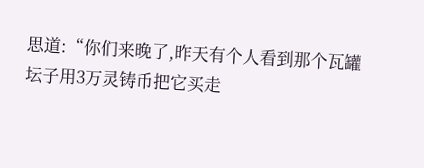思道:“你们来晚了,昨天有个人看到那个瓦罐坛子用3万灵铸币把它买走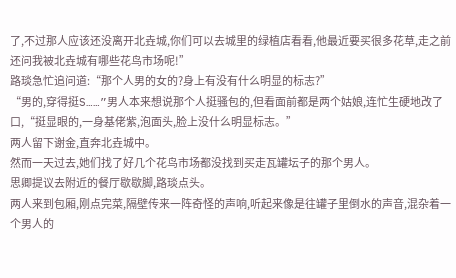了,不过那人应该还没离开北垚城,你们可以去城里的绿植店看看,他最近要买很多花草,走之前还问我被北垚城有哪些花鸟市场呢!”
路琰急忙追问道:“那个人男的女的?身上有没有什么明显的标志?”
“男的,穿得挺S……”男人本来想说那个人挺骚包的,但看面前都是两个姑娘,连忙生硬地改了口,“挺显眼的,一身基佬紫,泡面头,脸上没什么明显标志。”
两人留下谢金,直奔北垚城中。
然而一天过去,她们找了好几个花鸟市场都没找到买走瓦罐坛子的那个男人。
思卿提议去附近的餐厅歇歇脚,路琰点头。
两人来到包厢,刚点完菜,隔壁传来一阵奇怪的声响,听起来像是往罐子里倒水的声音,混杂着一个男人的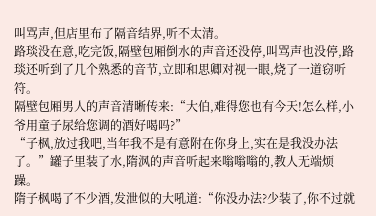叫骂声,但店里布了隔音结界,听不太清。
路琰没在意,吃完饭,隔壁包厢倒水的声音还没停,叫骂声也没停,路琰还听到了几个熟悉的音节,立即和思卿对视一眼,烧了一道窃听符。
隔壁包厢男人的声音清晰传来:“大伯,难得您也有今天!怎么样,小爷用童子尿给您调的酒好喝吗?”
“子枫,放过我吧,当年我不是有意附在你身上,实在是我没办法了。”罐子里装了水,隋沨的声音听起来嗡嗡嗡的,教人无端烦躁。
隋子枫喝了不少酒,发泄似的大吼道:“你没办法?少装了,你不过就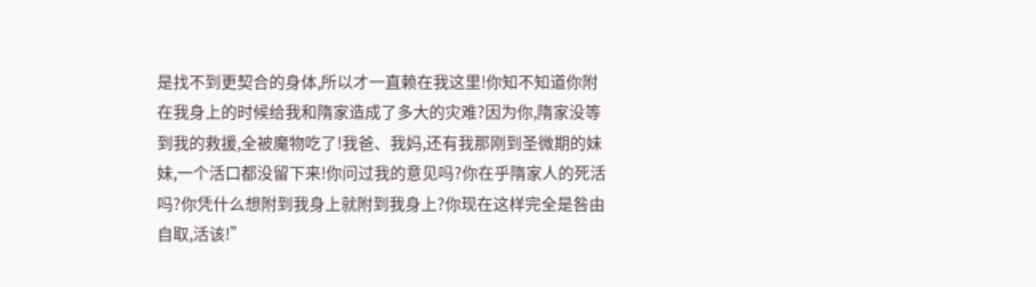是找不到更契合的身体,所以才一直赖在我这里!你知不知道你附在我身上的时候给我和隋家造成了多大的灾难?因为你,隋家没等到我的救援,全被魔物吃了!我爸、我妈,还有我那刚到圣微期的妹妹,一个活口都没留下来!你问过我的意见吗?你在乎隋家人的死活吗?你凭什么想附到我身上就附到我身上?你现在这样完全是咎由自取,活该!”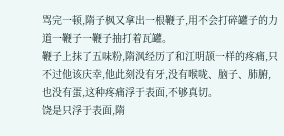骂完一顿,隋子枫又拿出一根鞭子,用不会打碎罐子的力道一鞭子一鞭子抽打着瓦罐。
鞭子上抹了五味粉,隋沨经历了和江明颉一样的疼痛,只不过他该庆幸,他此刻没有牙,没有喉咙、脑子、肺腑,也没有蛋,这种疼痛浮于表面,不够真切。
饶是只浮于表面,隋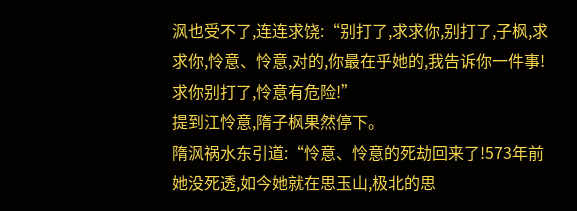沨也受不了,连连求饶:“别打了,求求你,别打了,子枫,求求你,怜意、怜意,对的,你最在乎她的,我告诉你一件事!求你别打了,怜意有危险!”
提到江怜意,隋子枫果然停下。
隋沨祸水东引道:“怜意、怜意的死劫回来了!573年前她没死透,如今她就在思玉山,极北的思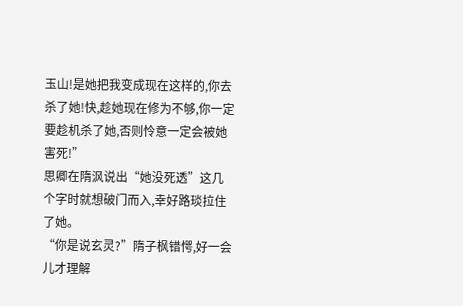玉山!是她把我变成现在这样的,你去杀了她!快,趁她现在修为不够,你一定要趁机杀了她,否则怜意一定会被她害死!”
思卿在隋沨说出“她没死透”这几个字时就想破门而入,幸好路琰拉住了她。
“你是说玄灵?”隋子枫错愕,好一会儿才理解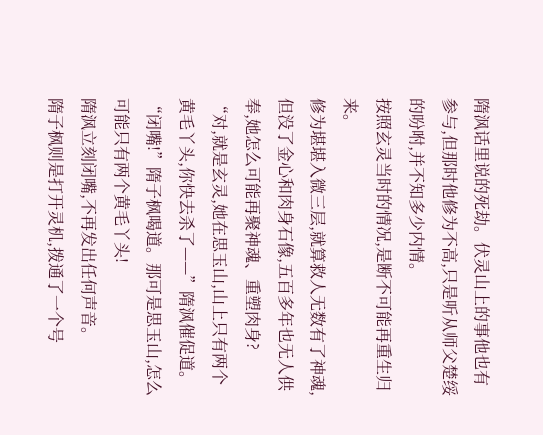隋沨话里说的死劫。伏灵山上的事他也有参与,但那时他修为不高,只是听从师父楚绥的吩咐,并不知多少内情。
按照玄灵当时的情况,是断不可能再重生归来。
修为堪堪入微三层,就算救人无数有了神魂,但没了金心和肉身石像,五百多年也无人供奉,她怎么可能再聚神魂、重塑肉身?
“对,就是玄灵,她在思玉山,山上只有两个黄毛丫头,你快去杀了——”隋沨催促道。
“闭嘴!”隋子枫喝道。那可是思玉山,怎么可能只有两个黄毛丫头!
隋沨立刻闭嘴,不再发出任何声音。
隋子枫则是打开灵机,拨通了一个号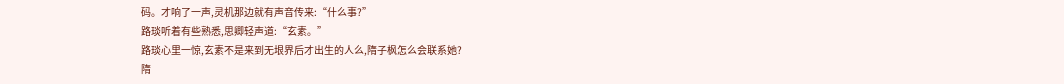码。才响了一声,灵机那边就有声音传来:“什么事?”
路琰听着有些熟悉,思卿轻声道:“玄素。”
路琰心里一惊,玄素不是来到无垠界后才出生的人么,隋子枫怎么会联系她?
隋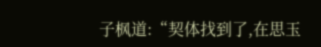子枫道:“契体找到了,在思玉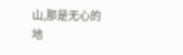山,那是无心的地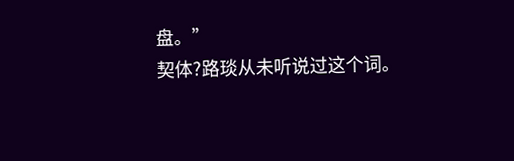盘。”
契体?路琰从未听说过这个词。